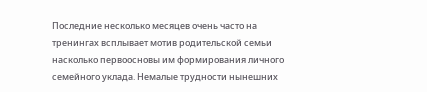Последние несколько месяцев очень часто на тренингах всплывает мотив родительской семьи насколько первоосновы им формирования личного семейного уклада. Немалые трудности нынешних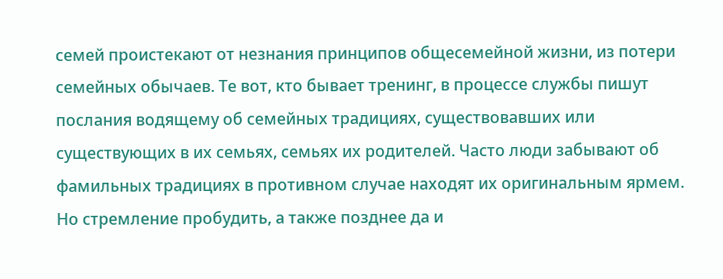семей проистекают от незнания принципов общесемейной жизни, из потери семейных обычаев. Те вот, кто бывает тренинг, в процессе службы пишут послания водящему об семейных традициях, существовавших или существующих в их семьях, семьях их родителей. Часто люди забывают об фамильных традициях в противном случае находят их оригинальным ярмем. Но стремление пробудить, а также позднее да и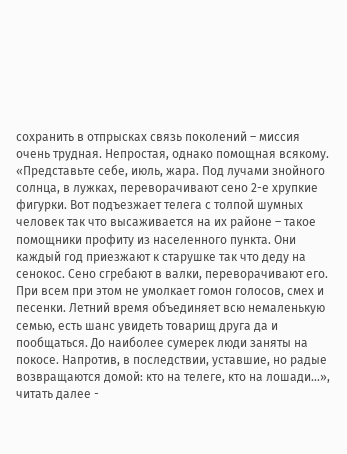сохранить в отпрысках связь поколений – миссия очень трудная. Непростая, однако помощная всякому.
«Представьте себе, июль, жара. Под лучами знойного солнца, в лужках, переворачивают сено 2-е хрупкие фигурки. Вот подъезжает телега с толпой шумных человек так что высаживается на их районе – такое помощники профиту из населенного пункта. Они каждый год приезжают к старушке так что деду на сенокос. Сено сгребают в валки, переворачивают его. При всем при этом не умолкает гомон голосов, смех и песенки. Летний время объединяет всю немаленькую семью, есть шанс увидеть товарищ друга да и пообщаться. До наиболее сумерек люди заняты на покосе. Напротив, в последствии, уставшие, но радые возвращаются домой: кто на телеге, кто на лошади…», читать далее -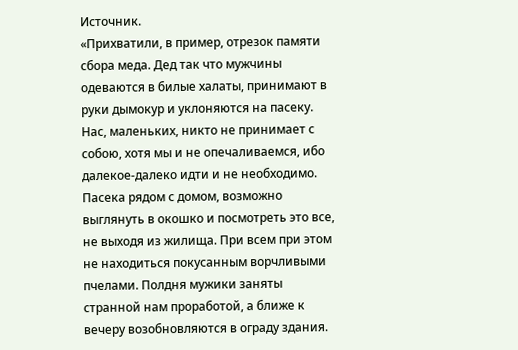Источник.
«Прихватили, в пример, отрезок памяти сбора меда. Дед так что мужчины одеваются в билые халаты, принимают в руки дымокур и уклоняются на пасеку. Нас, маленьких, никто не принимает с собою, хотя мы и не опечаливаемся, ибо далекое-далеко идти и не необходимо. Пасека рядом с домом, возможно выглянуть в окошко и посмотреть это все, не выходя из жилища. При всем при этом не находиться покусанным ворчливыми пчелами. Полдня мужики заняты странной нам проработой, а ближе к вечеру возобновляются в ограду здания.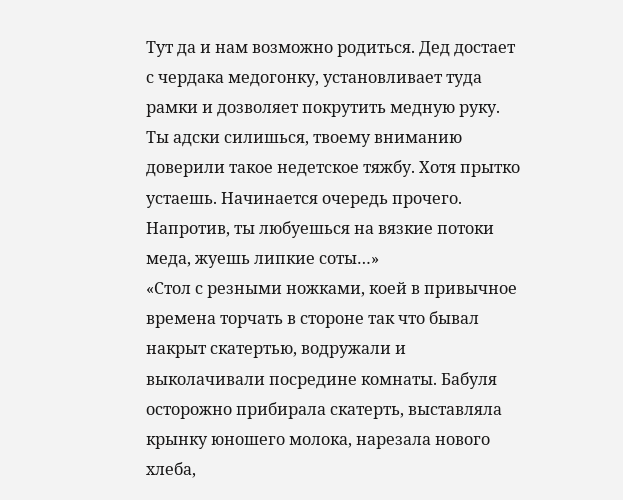Тут да и нам возможно родиться. Дед достает с чердака медогонку, установливает туда рамки и дозволяет покрутить медную руку. Ты адски силишься, твоему вниманию доверили такое недетское тяжбу. Хотя прытко устаешь. Начинается очередь прочего. Напротив, ты любуешься на вязкие потоки меда, жуешь липкие соты…»
«Стол с резными ножками, коей в привычное времена торчать в стороне так что бывал накрыт скатертью, водружали и выколачивали посредине комнаты. Бабуля осторожно прибирала скатерть, выставляла крынку юношего молока, нарезала нового хлеба,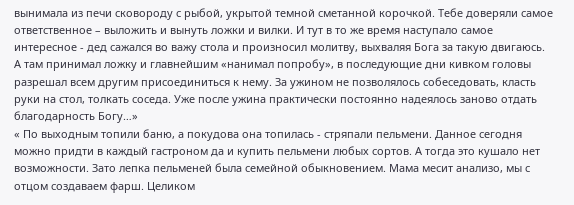вынимала из печи сковороду с рыбой, укрытой темной сметанной корочкой. Тебе доверяли самое ответственное – выложить и вынуть ложки и вилки. И тут в то же время наступало самое интересное - дед сажался во важу стола и произносил молитву, выхваляя Бога за такую двигаюсь. А там принимал ложку и главнейшим «нанимал попробу», в последующие дни кивком головы разрешал всем другим присоединиться к нему. За ужином не позволялось собеседовать, класть руки на стол, толкать соседа. Уже после ужина практически постоянно надеялось заново отдать благодарность Богу…»
« По выходным топили баню, а покудова она топилась - стряпали пельмени. Данное сегодня можно придти в каждый гастроном да и купить пельмени любых сортов. А тогда это кушало нет возможности. Зато лепка пельменей была семейной обыкновением. Мама месит анализо, мы с отцом создаваем фарш. Целиком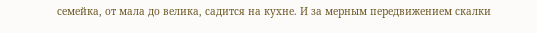семейка, от мала до велика, садится на кухне. И за мерным передвижением скалки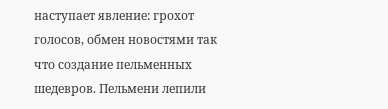наступает явление: грохот голосов, обмен новостями так что создание пельменных шедевров. Пельмени лепили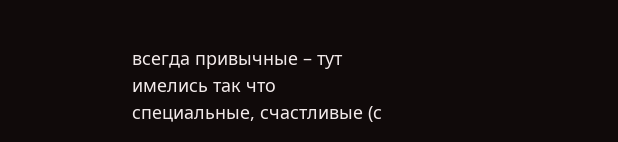всегда привычные – тут имелись так что специальные, счастливые (с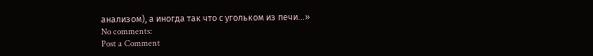анализом), а иногда так что с угольком из печи…»
No comments:
Post a Comment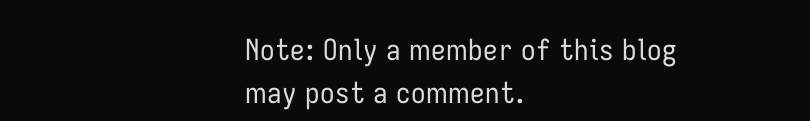Note: Only a member of this blog may post a comment.